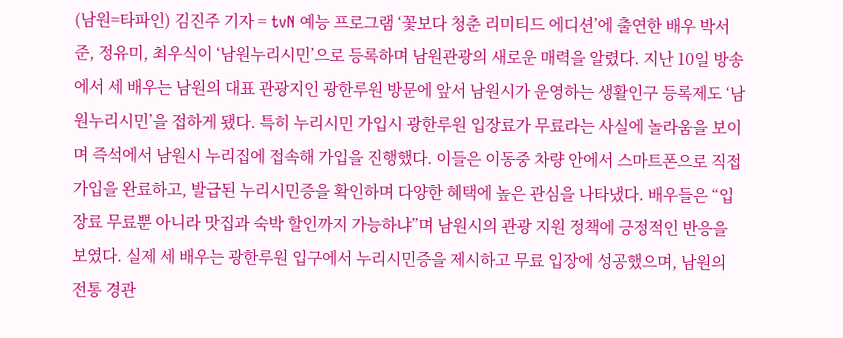(남원=타파인) 김진주 기자 = tvN 예능 프로그램 ‘꽃보다 청춘 리미티드 에디션’에 출연한 배우 박서준, 정유미, 최우식이 ‘남원누리시민’으로 등록하며 남원관광의 새로운 매력을 알렸다. 지난 10일 방송에서 세 배우는 남원의 대표 관광지인 광한루원 방문에 앞서 남원시가 운영하는 생활인구 등록제도 ‘남원누리시민’을 접하게 됐다. 특히 누리시민 가입시 광한루원 입장료가 무료라는 사실에 놀라움을 보이며 즉석에서 남원시 누리집에 접속해 가입을 진행했다. 이들은 이동중 차량 안에서 스마트폰으로 직접 가입을 완료하고, 발급된 누리시민증을 확인하며 다양한 혜택에 높은 관심을 나타냈다. 배우들은 “입장료 무료뿐 아니라 맛집과 숙박 할인까지 가능하냐”며 남원시의 관광 지원 정책에 긍정적인 반응을 보였다. 실제 세 배우는 광한루원 입구에서 누리시민증을 제시하고 무료 입장에 성공했으며, 남원의 전통 경관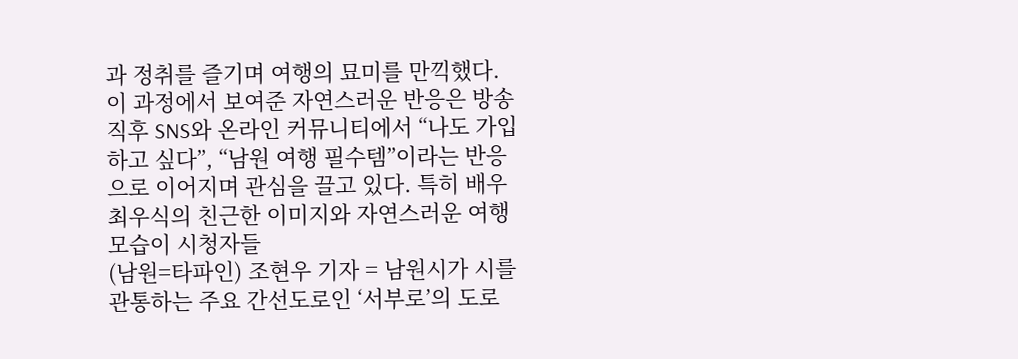과 정취를 즐기며 여행의 묘미를 만끽했다. 이 과정에서 보여준 자연스러운 반응은 방송 직후 SNS와 온라인 커뮤니티에서 “나도 가입하고 싶다”, “남원 여행 필수템”이라는 반응으로 이어지며 관심을 끌고 있다. 특히 배우 최우식의 친근한 이미지와 자연스러운 여행 모습이 시청자들
(남원=타파인) 조현우 기자 = 남원시가 시를 관통하는 주요 간선도로인 ‘서부로’의 도로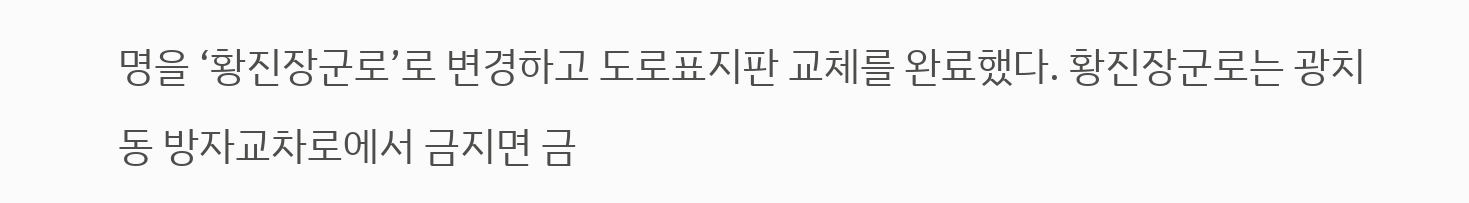명을 ‘황진장군로’로 변경하고 도로표지판 교체를 완료했다. 황진장군로는 광치동 방자교차로에서 금지면 금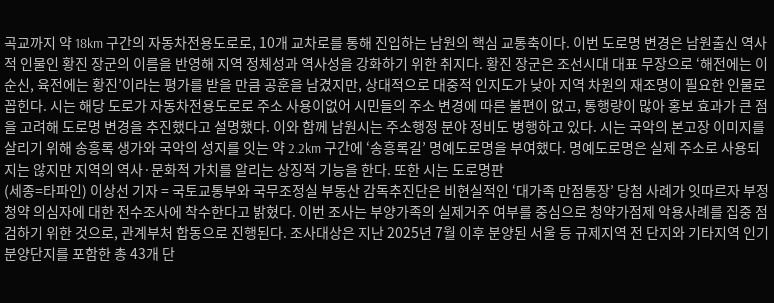곡교까지 약 18km 구간의 자동차전용도로로, 10개 교차로를 통해 진입하는 남원의 핵심 교통축이다. 이번 도로명 변경은 남원출신 역사적 인물인 황진 장군의 이름을 반영해 지역 정체성과 역사성을 강화하기 위한 취지다. 황진 장군은 조선시대 대표 무장으로 ‘해전에는 이순신, 육전에는 황진’이라는 평가를 받을 만큼 공훈을 남겼지만, 상대적으로 대중적 인지도가 낮아 지역 차원의 재조명이 필요한 인물로 꼽힌다. 시는 해당 도로가 자동차전용도로로 주소 사용이없어 시민들의 주소 변경에 따른 불편이 없고, 통행량이 많아 홍보 효과가 큰 점을 고려해 도로명 변경을 추진했다고 설명했다. 이와 함께 남원시는 주소행정 분야 정비도 병행하고 있다. 시는 국악의 본고장 이미지를 살리기 위해 송흥록 생가와 국악의 성지를 잇는 약 2.2km 구간에 ‘송흥록길’ 명예도로명을 부여했다. 명예도로명은 실제 주소로 사용되지는 않지만 지역의 역사·문화적 가치를 알리는 상징적 기능을 한다. 또한 시는 도로명판
(세종=타파인) 이상선 기자 = 국토교통부와 국무조정실 부동산 감독추진단은 비현실적인 ‘대가족 만점통장’ 당첨 사례가 잇따르자 부정청약 의심자에 대한 전수조사에 착수한다고 밝혔다. 이번 조사는 부양가족의 실제거주 여부를 중심으로 청약가점제 악용사례를 집중 점검하기 위한 것으로, 관계부처 합동으로 진행된다. 조사대상은 지난 2025년 7월 이후 분양된 서울 등 규제지역 전 단지와 기타지역 인기분양단지를 포함한 총 43개 단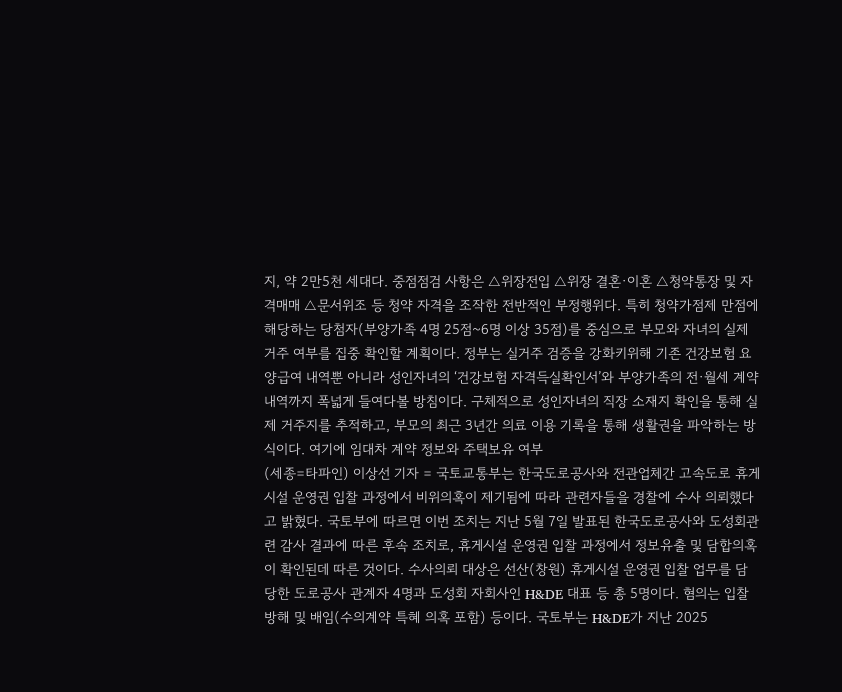지, 약 2만5천 세대다. 중점점검 사항은 △위장전입 △위장 결혼·이혼 △청약통장 및 자격매매 △문서위조 등 청약 자격을 조작한 전반적인 부정행위다. 특히 청약가점제 만점에 해당하는 당첨자(부양가족 4명 25점~6명 이상 35점)를 중심으로 부모와 자녀의 실제 거주 여부를 집중 확인할 계획이다. 정부는 실거주 검증을 강화키위해 기존 건강보험 요양급여 내역뿐 아니라 성인자녀의 ‘건강보험 자격득실확인서’와 부양가족의 전·월세 계약내역까지 폭넓게 들여다볼 방침이다. 구체적으로 성인자녀의 직장 소재지 확인을 통해 실제 거주지를 추적하고, 부모의 최근 3년간 의료 이용 기록을 통해 생활권을 파악하는 방식이다. 여기에 임대차 계약 정보와 주택보유 여부
(세종=타파인) 이상선 기자 = 국토교통부는 한국도로공사와 전관업체간 고속도로 휴게시설 운영권 입찰 과정에서 비위의혹이 제기됨에 따라 관련자들을 경찰에 수사 의뢰했다고 밝혔다. 국토부에 따르면 이번 조치는 지난 5월 7일 발표된 한국도로공사와 도성회관련 감사 결과에 따른 후속 조치로, 휴게시설 운영권 입찰 과정에서 정보유출 및 담합의혹이 확인된데 따른 것이다. 수사의뢰 대상은 선산(창원) 휴게시설 운영권 입찰 업무를 담당한 도로공사 관계자 4명과 도성회 자회사인 H&DE 대표 등 총 5명이다. 혐의는 입찰방해 및 배임(수의계약 특혜 의혹 포함) 등이다. 국토부는 H&DE가 지난 2025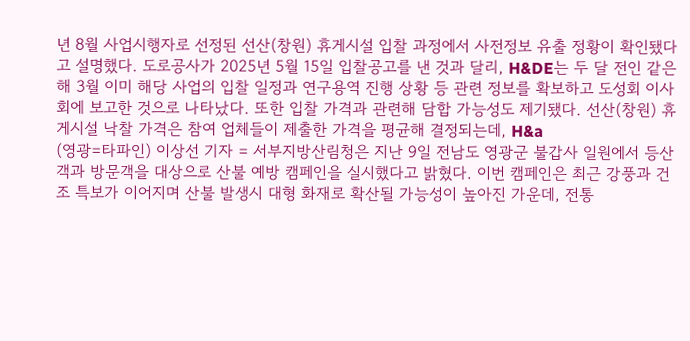년 8월 사업시행자로 선정된 선산(창원) 휴게시설 입찰 과정에서 사전정보 유출 정황이 확인됐다고 설명했다. 도로공사가 2025년 5월 15일 입찰공고를 낸 것과 달리, H&DE는 두 달 전인 같은 해 3월 이미 해당 사업의 입찰 일정과 연구용역 진행 상황 등 관련 정보를 확보하고 도성회 이사회에 보고한 것으로 나타났다. 또한 입찰 가격과 관련해 담합 가능성도 제기됐다. 선산(창원) 휴게시설 낙찰 가격은 참여 업체들이 제출한 가격을 평균해 결정되는데, H&a
(영광=타파인) 이상선 기자 = 서부지방산림청은 지난 9일 전남도 영광군 불갑사 일원에서 등산객과 방문객을 대상으로 산불 예방 캠페인을 실시했다고 밝혔다. 이번 캠페인은 최근 강풍과 건조 특보가 이어지며 산불 발생시 대형 화재로 확산될 가능성이 높아진 가운데, 전통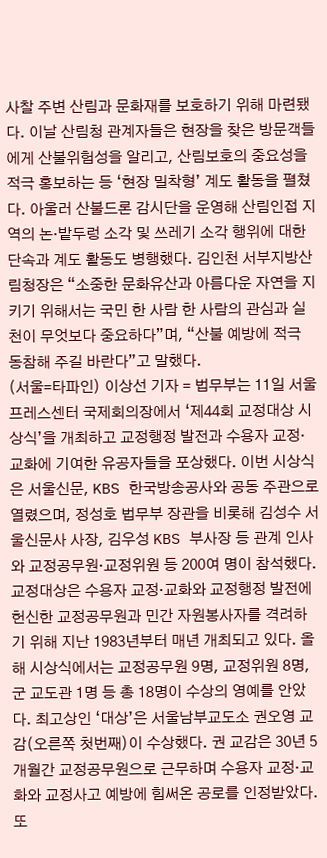사찰 주변 산림과 문화재를 보호하기 위해 마련됐다. 이날 산림청 관계자들은 현장을 찾은 방문객들에게 산불위험성을 알리고, 산림보호의 중요성을 적극 홍보하는 등 ‘현장 밀착형’ 계도 활동을 펼쳤다. 아울러 산불드론 감시단을 운영해 산림인접 지역의 논·밭두렁 소각 및 쓰레기 소각 행위에 대한 단속과 계도 활동도 병행했다. 김인천 서부지방산림청장은 “소중한 문화유산과 아름다운 자연을 지키기 위해서는 국민 한 사람 한 사람의 관심과 실천이 무엇보다 중요하다”며, “산불 예방에 적극 동참해 주길 바란다”고 말했다.
(서울=타파인) 이상선 기자 = 법무부는 11일 서울 프레스센터 국제회의장에서 ‘제44회 교정대상 시상식’을 개최하고 교정행정 발전과 수용자 교정·교화에 기여한 유공자들을 포상했다. 이번 시상식은 서울신문, KBS 한국방송공사와 공동 주관으로 열렸으며, 정성호 법무부 장관을 비롯해 김성수 서울신문사 사장, 김우성 KBS 부사장 등 관계 인사와 교정공무원·교정위원 등 200여 명이 참석했다. 교정대상은 수용자 교정·교화와 교정행정 발전에 헌신한 교정공무원과 민간 자원봉사자를 격려하기 위해 지난 1983년부터 매년 개최되고 있다. 올해 시상식에서는 교정공무원 9명, 교정위원 8명, 군 교도관 1명 등 총 18명이 수상의 영예를 안았다. 최고상인 ‘대상’은 서울남부교도소 권오영 교감(오른쪽 첫번째)이 수상했다. 권 교감은 30년 5개월간 교정공무원으로 근무하며 수용자 교정·교화와 교정사고 예방에 힘써온 공로를 인정받았다. 또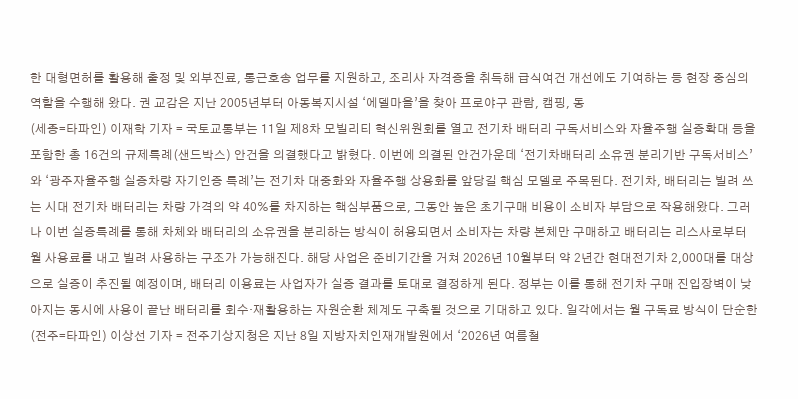한 대형면허를 활용해 출정 및 외부진료, 통근호송 업무를 지원하고, 조리사 자격증을 취득해 급식여건 개선에도 기여하는 등 현장 중심의 역할을 수행해 왔다. 권 교감은 지난 2005년부터 아동복지시설 ‘에델마을’을 찾아 프로야구 관람, 캠핑, 동
(세종=타파인) 이재학 기자 = 국토교통부는 11일 제8차 모빌리티 혁신위원회를 열고 전기차 배터리 구독서비스와 자율주행 실증확대 등을 포함한 총 16건의 규제특례(샌드박스) 안건을 의결했다고 밝혔다. 이번에 의결된 안건가운데 ‘전기차배터리 소유권 분리기반 구독서비스’와 ‘광주자율주행 실증차량 자기인증 특례’는 전기차 대중화와 자율주행 상용화를 앞당길 핵심 모델로 주목된다. 전기차, 배터리는 빌려 쓰는 시대 전기차 배터리는 차량 가격의 약 40%를 차지하는 핵심부품으로, 그동안 높은 초기구매 비용이 소비자 부담으로 작용해왔다. 그러나 이번 실증특례를 통해 차체와 배터리의 소유권을 분리하는 방식이 허용되면서 소비자는 차량 본체만 구매하고 배터리는 리스사로부터 월 사용료를 내고 빌려 사용하는 구조가 가능해진다. 해당 사업은 준비기간을 거쳐 2026년 10월부터 약 2년간 현대전기차 2,000대를 대상으로 실증이 추진될 예정이며, 배터리 이용료는 사업자가 실증 결과를 토대로 결정하게 된다. 정부는 이를 통해 전기차 구매 진입장벽이 낮아지는 동시에 사용이 끝난 배터리를 회수·재활용하는 자원순환 체계도 구축될 것으로 기대하고 있다. 일각에서는 월 구독료 방식이 단순한
(전주=타파인) 이상선 기자 = 전주기상지청은 지난 8일 지방자치인재개발원에서 ‘2026년 여름철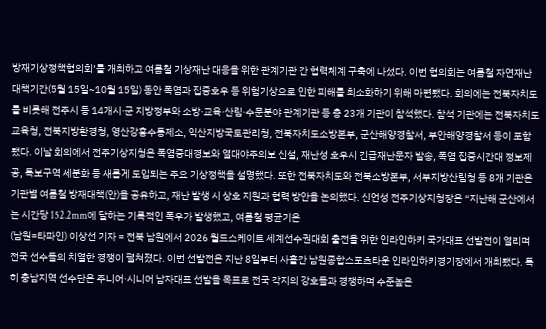방재기상정책협의회’를 개최하고 여름철 기상재난 대응을 위한 관계기관 간 협력체계 구축에 나섰다. 이번 협의회는 여름철 자연재난대책기간(5월 15일~10월 15일) 동안 폭염과 집중호우 등 위험기상으로 인한 피해를 최소화하기 위해 마련됐다. 회의에는 전북자치도를 비롯해 전주시 등 14개시·군 지방정부와 소방·교육·산림·수문분야 관계기관 등 총 23개 기관이 참석했다. 참석 기관에는 전북자치도교육청, 전북지방환경청, 영산강홍수통제소, 익산지방국토관리청, 전북자치도소방본부, 군산해양경찰서, 부안해양경찰서 등이 포함됐다. 이날 회의에서 전주기상지청은 폭염중대경보와 열대야주의보 신설, 재난성 호우시 긴급재난문자 발송, 폭염 집중시간대 정보제공, 특보구역 세분화 등 새롭게 도입되는 주요 기상정책을 설명했다. 또한 전북자치도와 전북소방본부, 서부지방산림청 등 8개 기관은 기관별 여름철 방재대책(안)을 공유하고, 재난 발생 시 상호 지원과 협력 방안을 논의했다. 신언성 전주기상지청장은 “지난해 군산에서는 시간당 152.2mm에 달하는 기록적인 폭우가 발생했고, 여름철 평균기온
(남원=타파인) 이상선 기자 = 전북 남원에서 2026 월드스케이트 세계선수권대회 출전을 위한 인라인하키 국가대표 선발전이 열리며 전국 선수들의 치열한 경쟁이 펼쳐졌다. 이번 선발전은 지난 8일부터 사흘간 남원종합스포츠타운 인라인하키경기장에서 개최됐다. 특히 충남지역 선수단은 주니어·시니어 남자대표 선발을 목표로 전국 각지의 강호들과 경쟁하며 수준높은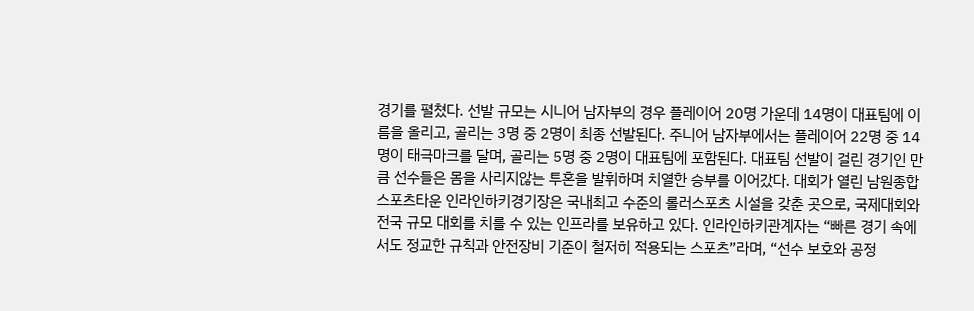경기를 펼쳤다. 선발 규모는 시니어 남자부의 경우 플레이어 20명 가운데 14명이 대표팀에 이름을 올리고, 골리는 3명 중 2명이 최종 선발된다. 주니어 남자부에서는 플레이어 22명 중 14명이 태극마크를 달며, 골리는 5명 중 2명이 대표팀에 포함된다. 대표팀 선발이 걸린 경기인 만큼 선수들은 몸을 사리지않는 투혼을 발휘하며 치열한 승부를 이어갔다. 대회가 열린 남원종합스포츠타운 인라인하키경기장은 국내최고 수준의 롤러스포츠 시설을 갖춘 곳으로, 국제대회와 전국 규모 대회를 치를 수 있는 인프라를 보유하고 있다. 인라인하키관계자는 “빠른 경기 속에서도 정교한 규칙과 안전장비 기준이 철저히 적용되는 스포츠”라며, “선수 보호와 공정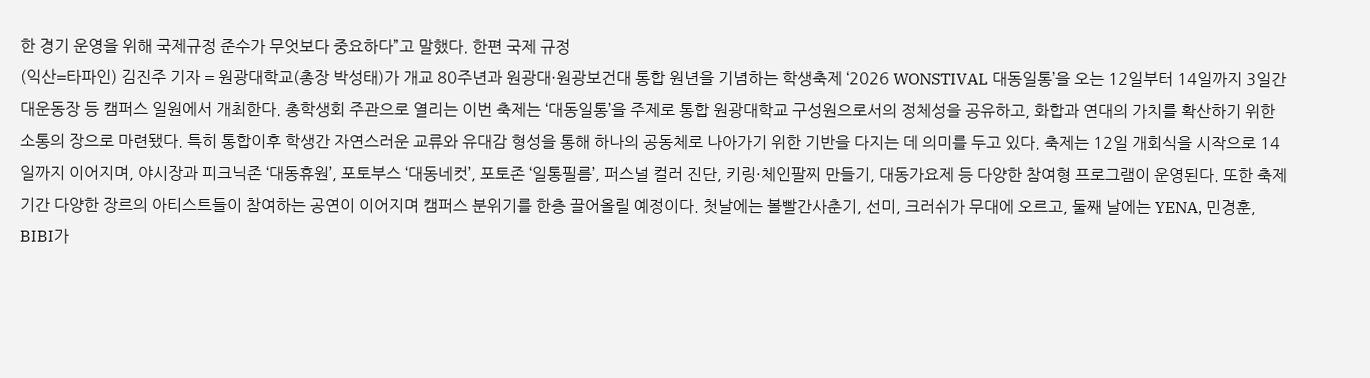한 경기 운영을 위해 국제규정 준수가 무엇보다 중요하다”고 말했다. 한편 국제 규정
(익산=타파인) 김진주 기자 = 원광대학교(총장 박성태)가 개교 80주년과 원광대·원광보건대 통합 원년을 기념하는 학생축제 ‘2026 WONSTIVAL 대동일통’을 오는 12일부터 14일까지 3일간 대운동장 등 캠퍼스 일원에서 개최한다. 총학생회 주관으로 열리는 이번 축제는 ‘대동일통’을 주제로 통합 원광대학교 구성원으로서의 정체성을 공유하고, 화합과 연대의 가치를 확산하기 위한 소통의 장으로 마련됐다. 특히 통합이후 학생간 자연스러운 교류와 유대감 형성을 통해 하나의 공동체로 나아가기 위한 기반을 다지는 데 의미를 두고 있다. 축제는 12일 개회식을 시작으로 14일까지 이어지며, 야시장과 피크닉존 ‘대동휴원’, 포토부스 ‘대동네컷’, 포토존 ‘일통필름’, 퍼스널 컬러 진단, 키링·체인팔찌 만들기, 대동가요제 등 다양한 참여형 프로그램이 운영된다. 또한 축제기간 다양한 장르의 아티스트들이 참여하는 공연이 이어지며 캠퍼스 분위기를 한층 끌어올릴 예정이다. 첫날에는 볼빨간사춘기, 선미, 크러쉬가 무대에 오르고, 둘째 날에는 YENA, 민경훈, BIBI가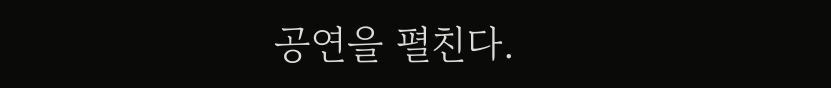공연을 펼친다.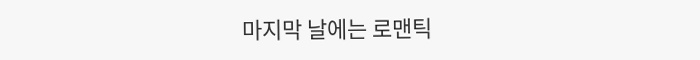마지막 날에는 로맨틱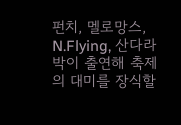펀치, 멜로망스, N.Flying, 산다라박이 출연해 축제의 대미를 장식할